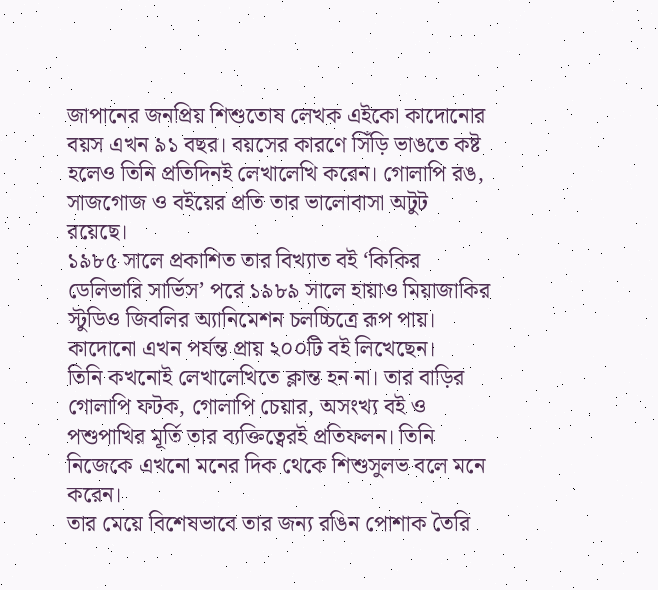জাপানের জনপ্রিয় শিশুতোষ লেখক এইকো কাদোনোর বয়স এখন ৯১ বছর। বয়সের কারণে সিঁড়ি ভাঙতে কষ্ট হলেও তিনি প্রতিদিনই লেখালেখি করেন। গোলাপি রঙ, সাজগোজ ও বইয়ের প্রতি তার ভালোবাসা অটুট রয়েছে।
১৯৮৫ সালে প্রকাশিত তার বিখ্যাত বই ‘কিকির ডেলিভারি সার্ভিস’ পরে ১৯৮৯ সালে হায়াও মিয়াজাকির স্টুডিও জিবলির অ্যানিমেশন চলচ্চিত্রে রূপ পায়। কাদোনো এখন পর্যন্ত প্রায় ২০০টি বই লিখেছেন।
তিনি কখনোই লেখালেখিতে ক্লান্ত হন না। তার বাড়ির গোলাপি ফটক, গোলাপি চেয়ার, অসংখ্য বই ও পশুপাখির মূর্তি তার ব্যক্তিত্বেরই প্রতিফলন। তিনি নিজেকে এখনো মনের দিক থেকে শিশুসুলভ বলে মনে করেন।
তার মেয়ে বিশেষভাবে তার জন্য রঙিন পোশাক তৈরি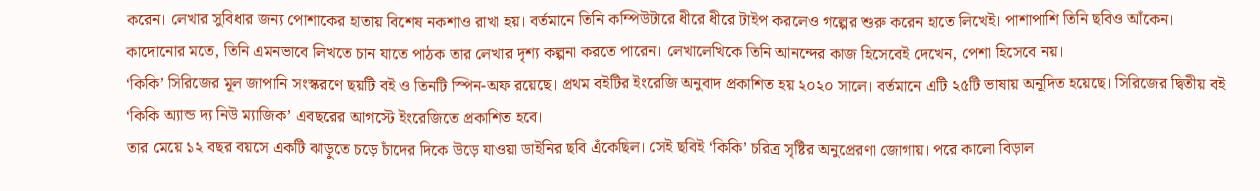করেন। লেখার সুবিধার জন্য পোশাকের হাতায় বিশেষ নকশাও রাখা হয়। বর্তমানে তিনি কম্পিউটারে ধীরে ধীরে টাইপ করলেও গল্পের শুরু করেন হাতে লিখেই। পাশাপাশি তিনি ছবিও আঁকেন।
কাদোনোর মতে, তিনি এমনভাবে লিখতে চান যাতে পাঠক তার লেখার দৃশ্য কল্পনা করতে পারেন। লেখালেখিকে তিনি আনন্দের কাজ হিসেবেই দেখেন, পেশা হিসেবে নয়।
‘কিকি’ সিরিজের মূল জাপানি সংস্করণে ছয়টি বই ও তিনটি স্পিন-অফ রয়েছে। প্রথম বইটির ইংরেজি অনুবাদ প্রকাশিত হয় ২০২০ সালে। বর্তমানে এটি ২৫টি ভাষায় অনূদিত হয়েছে। সিরিজের দ্বিতীয় বই ‘কিকি অ্যান্ড দ্য নিউ ম্যাজিক’ এবছরের আগস্টে ইংরেজিতে প্রকাশিত হবে।
তার মেয়ে ১২ বছর বয়সে একটি ঝাড়ুতে চড়ে চাঁদের দিকে উড়ে যাওয়া ডাইনির ছবি এঁকেছিল। সেই ছবিই ‘কিকি’ চরিত্র সৃষ্টির অনুপ্রেরণা জোগায়। পরে কালো বিড়াল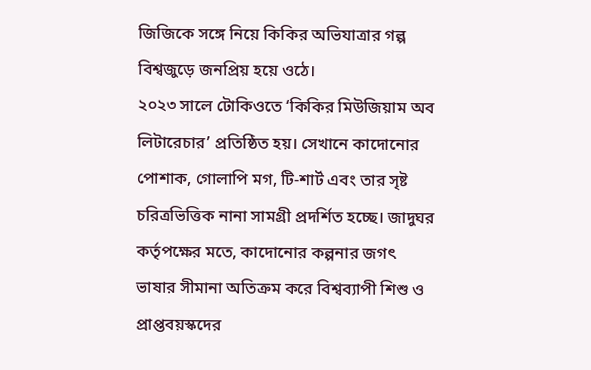জিজিকে সঙ্গে নিয়ে কিকির অভিযাত্রার গল্প বিশ্বজুড়ে জনপ্রিয় হয়ে ওঠে।
২০২৩ সালে টোকিওতে ‘কিকির মিউজিয়াম অব লিটারেচার’ প্রতিষ্ঠিত হয়। সেখানে কাদোনোর পোশাক, গোলাপি মগ, টি-শার্ট এবং তার সৃষ্ট চরিত্রভিত্তিক নানা সামগ্রী প্রদর্শিত হচ্ছে। জাদুঘর কর্তৃপক্ষের মতে, কাদোনোর কল্পনার জগৎ ভাষার সীমানা অতিক্রম করে বিশ্বব্যাপী শিশু ও প্রাপ্তবয়স্কদের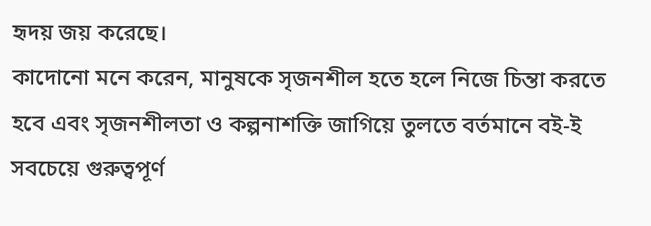হৃদয় জয় করেছে।
কাদোনো মনে করেন, মানুষকে সৃজনশীল হতে হলে নিজে চিন্তা করতে হবে এবং সৃজনশীলতা ও কল্পনাশক্তি জাগিয়ে তুলতে বর্তমানে বই-ই সবচেয়ে গুরুত্বপূর্ণ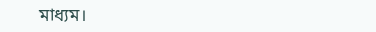মাধ্যম।